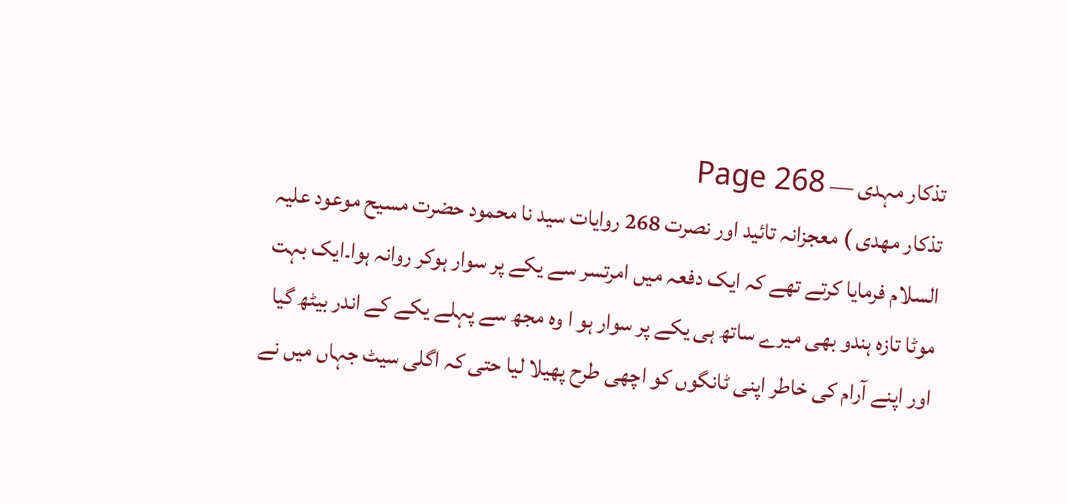تذکار مہدی — Page 268
تذکار مهدی ) معجزانہ تائید اور نصرت 268 روایات سید نا محمود حضرت مسیح موعود علیہ السلام فرمایا کرتے تھے کہ ایک دفعہ میں امرتسر سے یکے پر سوار ہوکر روانہ ہوا۔ایک بہت موٹا تازہ ہندو بھی میرے ساتھ ہی یکے پر سوار ہو ا وہ مجھ سے پہلے یکے کے اندر بیٹھ گیا اور اپنے آرام کی خاطر اپنی ٹانگوں کو اچھی طرح پھیلا لیا حتی کہ اگلی سیٹ جہاں میں نے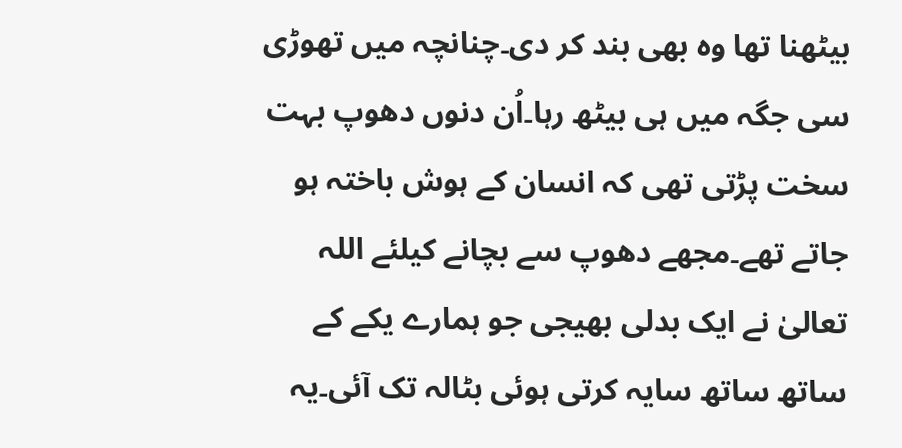بیٹھنا تھا وہ بھی بند کر دی۔چنانچہ میں تھوڑی سی جگہ میں ہی بیٹھ رہا۔اُن دنوں دھوپ بہت سخت پڑتی تھی کہ انسان کے ہوش باختہ ہو جاتے تھے۔مجھے دھوپ سے بچانے کیلئے اللہ تعالیٰ نے ایک بدلی بھیجی جو ہمارے یکے کے ساتھ ساتھ سایہ کرتی ہوئی بٹالہ تک آئی۔یہ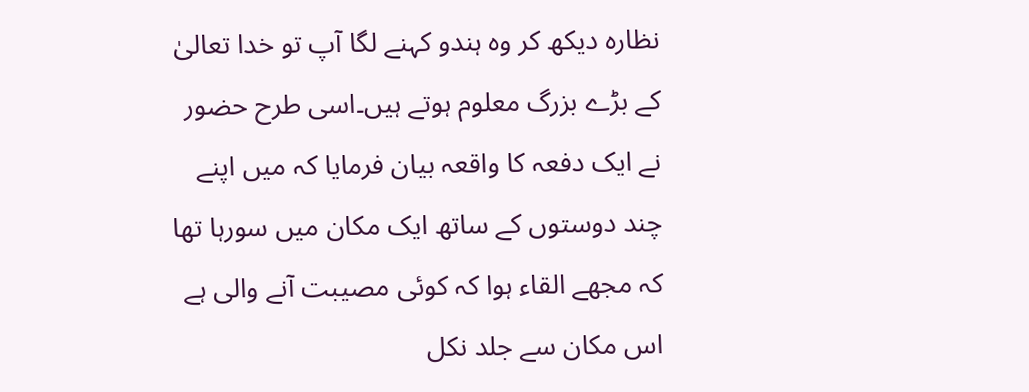نظارہ دیکھ کر وہ ہندو کہنے لگا آپ تو خدا تعالیٰ کے بڑے بزرگ معلوم ہوتے ہیں۔اسی طرح حضور نے ایک دفعہ کا واقعہ بیان فرمایا کہ میں اپنے چند دوستوں کے ساتھ ایک مکان میں سورہا تھا کہ مجھے القاء ہوا کہ کوئی مصیبت آنے والی ہے اس مکان سے جلد نکل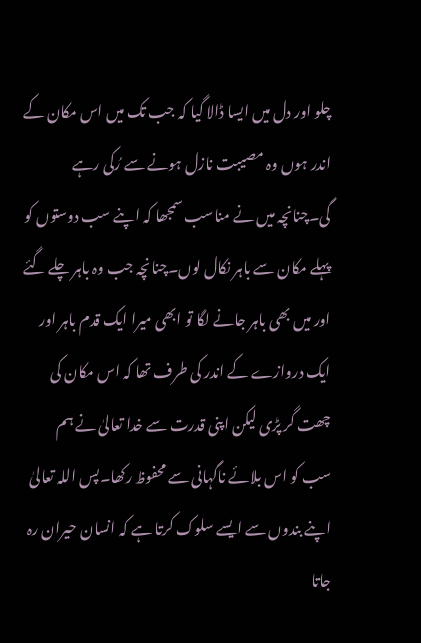چلو اور دل میں ایسا ڈالا گیا کہ جب تک میں اس مکان کے اندر ہوں وہ مصیبت نازل ہونے سے رُکی رہے گی۔چنانچہ میں نے مناسب سمجھا کہ اپنے سب دوستوں کو پہلے مکان سے باہر نکال لوں۔چنانچہ جب وہ باہر چلے گئے اور میں بھی باہر جانے لگا تو ابھی میرا ایک قدم باہر اور ایک دروازے کے اندر کی طرف تھا کہ اس مکان کی چھت گر پڑی لیکن اپنی قدرت سے خدا تعالیٰ نے ہم سب کو اس بلائے ناگہانی سے محفوظ رکھا۔پس اللہ تعالیٰ اپنے بندوں سے ایسے سلوک کرتا ہے کہ انسان حیران رہ جاتا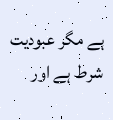ہے مگر عبودیت شرط ہے اور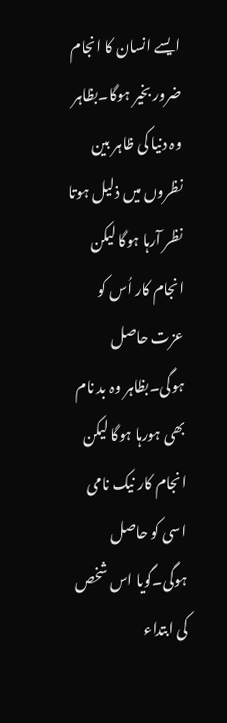ایسے انسان کا انجام ضرور بخیر ہوگا۔بظاہر وہ دنیا کی ظاہر بین نظروں میں ذلیل ہوتا نظر آرہا ہوگا لیکن انجام کار اُس کو عزت حاصل ہوگی۔بظاہر وہ بد نام بھی ہورہا ہوگا لیکن انجام کار نیک نامی اسی کو حاصل ہوگی۔گویا اس شخص کی ابتداء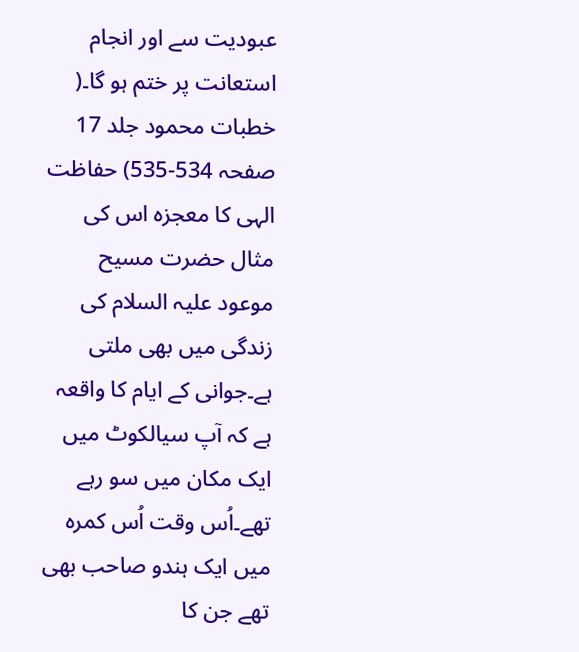عبودیت سے اور انجام استعانت پر ختم ہو گا۔( خطبات محمود جلد 17 صفحہ 534-535) حفاظت الہی کا معجزہ اس کی مثال حضرت مسیح موعود علیہ السلام کی زندگی میں بھی ملتی ہے۔جوانی کے ایام کا واقعہ ہے کہ آپ سیالکوٹ میں ایک مکان میں سو رہے تھے۔اُس وقت اُس کمرہ میں ایک ہندو صاحب بھی تھے جن کا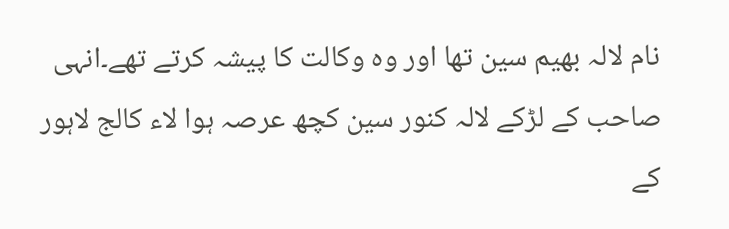نام لالہ بھیم سین تھا اور وہ وکالت کا پیشہ کرتے تھے۔انہی صاحب کے لڑکے لالہ کنور سین کچھ عرصہ ہوا لاء کالج لاہور کے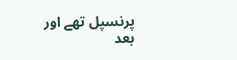پرنسپل تھے اور بعد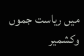میں ریاست جموں وکشمیر